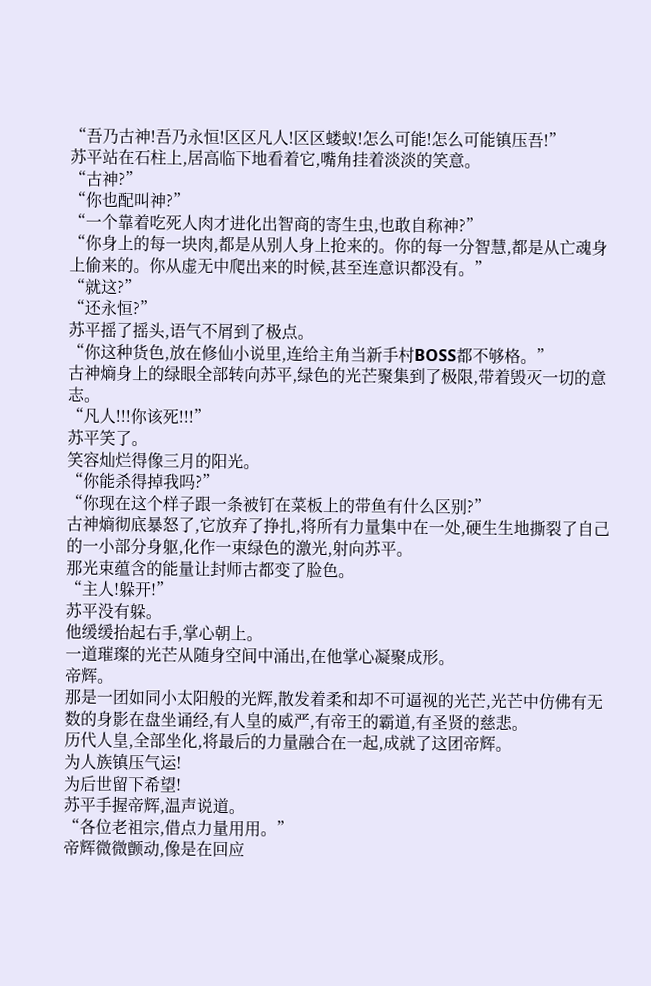“吾乃古神!吾乃永恒!区区凡人!区区蝼蚁!怎么可能!怎么可能镇压吾!”
苏平站在石柱上,居高临下地看着它,嘴角挂着淡淡的笑意。
“古神?”
“你也配叫神?”
“一个靠着吃死人肉才进化出智商的寄生虫,也敢自称神?”
“你身上的每一块肉,都是从别人身上抢来的。你的每一分智慧,都是从亡魂身上偷来的。你从虚无中爬出来的时候,甚至连意识都没有。”
“就这?”
“还永恒?”
苏平摇了摇头,语气不屑到了极点。
“你这种货色,放在修仙小说里,连给主角当新手村BOSS都不够格。”
古神熵身上的绿眼全部转向苏平,绿色的光芒聚集到了极限,带着毁灭一切的意志。
“凡人!!!你该死!!!”
苏平笑了。
笑容灿烂得像三月的阳光。
“你能杀得掉我吗?”
“你现在这个样子跟一条被钉在菜板上的带鱼有什么区别?”
古神熵彻底暴怒了,它放弃了挣扎,将所有力量集中在一处,硬生生地撕裂了自己的一小部分身躯,化作一束绿色的激光,射向苏平。
那光束蕴含的能量让封师古都变了脸色。
“主人!躲开!”
苏平没有躲。
他缓缓抬起右手,掌心朝上。
一道璀璨的光芒从随身空间中涌出,在他掌心凝聚成形。
帝辉。
那是一团如同小太阳般的光辉,散发着柔和却不可逼视的光芒,光芒中仿佛有无数的身影在盘坐诵经,有人皇的威严,有帝王的霸道,有圣贤的慈悲。
历代人皇,全部坐化,将最后的力量融合在一起,成就了这团帝辉。
为人族镇压气运!
为后世留下希望!
苏平手握帝辉,温声说道。
“各位老祖宗,借点力量用用。”
帝辉微微颤动,像是在回应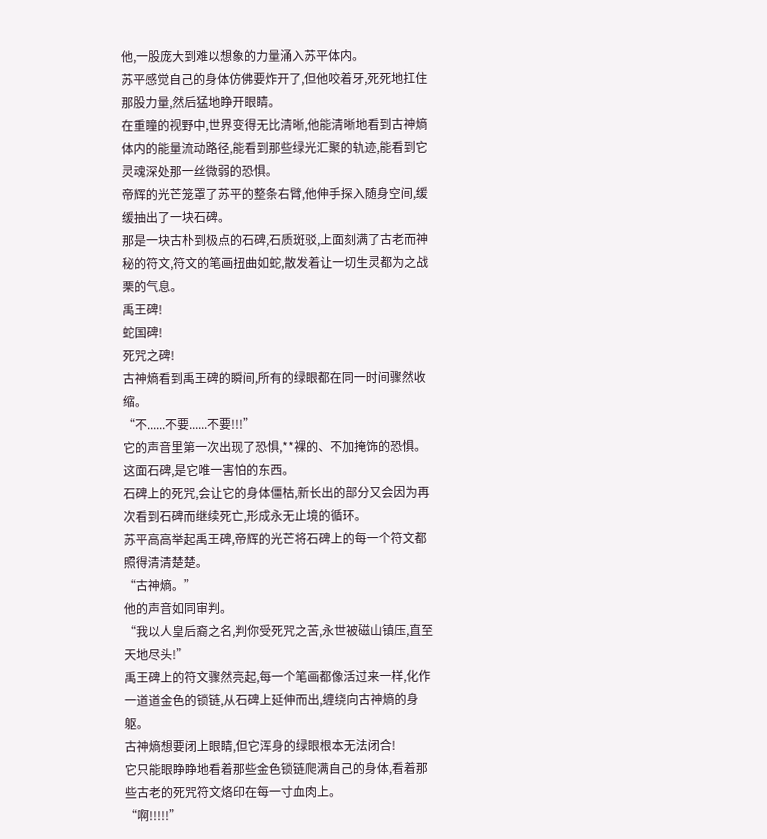他,一股庞大到难以想象的力量涌入苏平体内。
苏平感觉自己的身体仿佛要炸开了,但他咬着牙,死死地扛住那股力量,然后猛地睁开眼睛。
在重瞳的视野中,世界变得无比清晰,他能清晰地看到古神熵体内的能量流动路径,能看到那些绿光汇聚的轨迹,能看到它灵魂深处那一丝微弱的恐惧。
帝辉的光芒笼罩了苏平的整条右臂,他伸手探入随身空间,缓缓抽出了一块石碑。
那是一块古朴到极点的石碑,石质斑驳,上面刻满了古老而神秘的符文,符文的笔画扭曲如蛇,散发着让一切生灵都为之战栗的气息。
禹王碑!
蛇国碑!
死咒之碑!
古神熵看到禹王碑的瞬间,所有的绿眼都在同一时间骤然收缩。
“不......不要......不要!!!”
它的声音里第一次出现了恐惧,**裸的、不加掩饰的恐惧。
这面石碑,是它唯一害怕的东西。
石碑上的死咒,会让它的身体僵枯,新长出的部分又会因为再次看到石碑而继续死亡,形成永无止境的循环。
苏平高高举起禹王碑,帝辉的光芒将石碑上的每一个符文都照得清清楚楚。
“古神熵。”
他的声音如同审判。
“我以人皇后裔之名,判你受死咒之苦,永世被磁山镇压,直至天地尽头!”
禹王碑上的符文骤然亮起,每一个笔画都像活过来一样,化作一道道金色的锁链,从石碑上延伸而出,缠绕向古神熵的身躯。
古神熵想要闭上眼睛,但它浑身的绿眼根本无法闭合!
它只能眼睁睁地看着那些金色锁链爬满自己的身体,看着那些古老的死咒符文烙印在每一寸血肉上。
“啊!!!!!”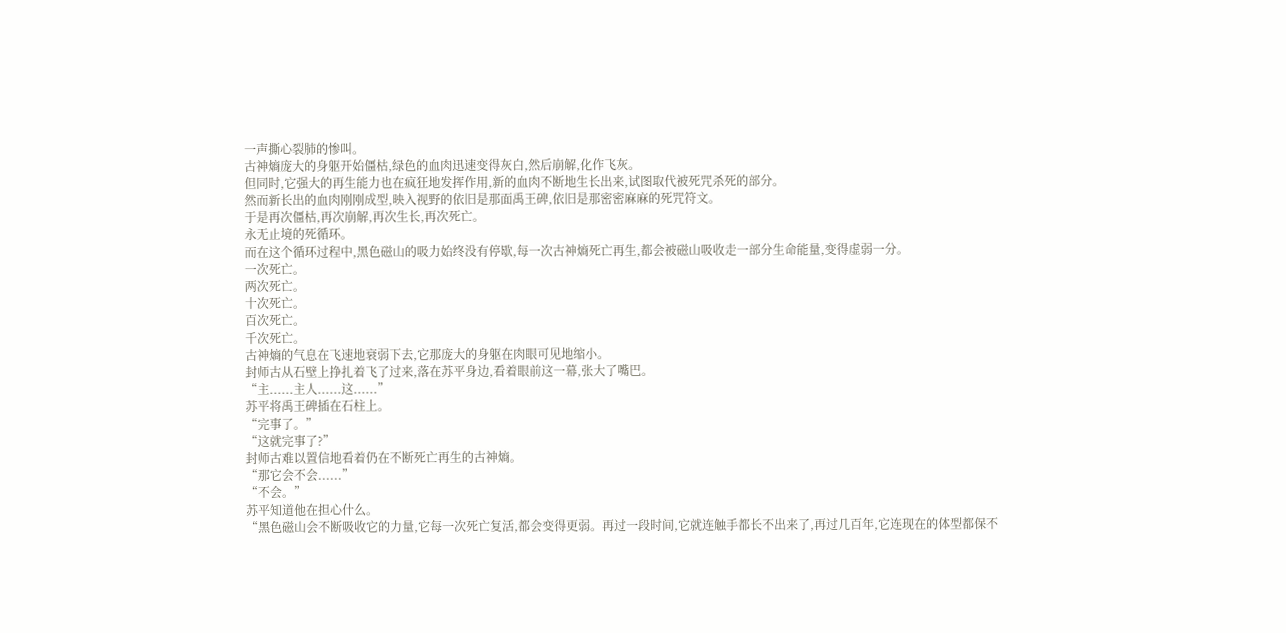一声撕心裂肺的惨叫。
古神熵庞大的身躯开始僵枯,绿色的血肉迅速变得灰白,然后崩解,化作飞灰。
但同时,它强大的再生能力也在疯狂地发挥作用,新的血肉不断地生长出来,试图取代被死咒杀死的部分。
然而新长出的血肉刚刚成型,映入视野的依旧是那面禹王碑,依旧是那密密麻麻的死咒符文。
于是再次僵枯,再次崩解,再次生长,再次死亡。
永无止境的死循环。
而在这个循环过程中,黑色磁山的吸力始终没有停歇,每一次古神熵死亡再生,都会被磁山吸收走一部分生命能量,变得虚弱一分。
一次死亡。
两次死亡。
十次死亡。
百次死亡。
千次死亡。
古神熵的气息在飞速地衰弱下去,它那庞大的身躯在肉眼可见地缩小。
封师古从石壁上挣扎着飞了过来,落在苏平身边,看着眼前这一幕,张大了嘴巴。
“主......主人......这......”
苏平将禹王碑插在石柱上。
“完事了。”
“这就完事了?”
封师古难以置信地看着仍在不断死亡再生的古神熵。
“那它会不会......”
“不会。”
苏平知道他在担心什么。
“黑色磁山会不断吸收它的力量,它每一次死亡复活,都会变得更弱。再过一段时间,它就连触手都长不出来了,再过几百年,它连现在的体型都保不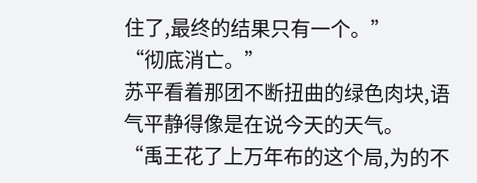住了,最终的结果只有一个。”
“彻底消亡。”
苏平看着那团不断扭曲的绿色肉块,语气平静得像是在说今天的天气。
“禹王花了上万年布的这个局,为的不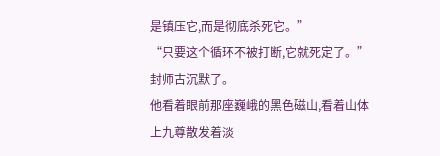是镇压它,而是彻底杀死它。”
“只要这个循环不被打断,它就死定了。”
封师古沉默了。
他看着眼前那座巍峨的黑色磁山,看着山体上九尊散发着淡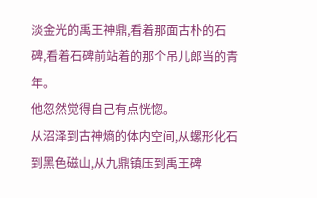淡金光的禹王神鼎,看着那面古朴的石碑,看着石碑前站着的那个吊儿郎当的青年。
他忽然觉得自己有点恍惚。
从沼泽到古神熵的体内空间,从螺形化石到黑色磁山,从九鼎镇压到禹王碑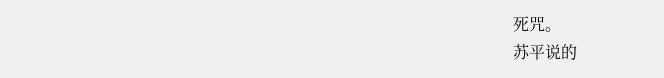死咒。
苏平说的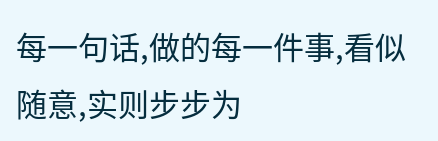每一句话,做的每一件事,看似随意,实则步步为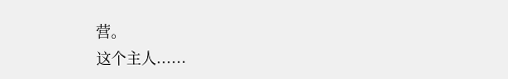营。
这个主人......